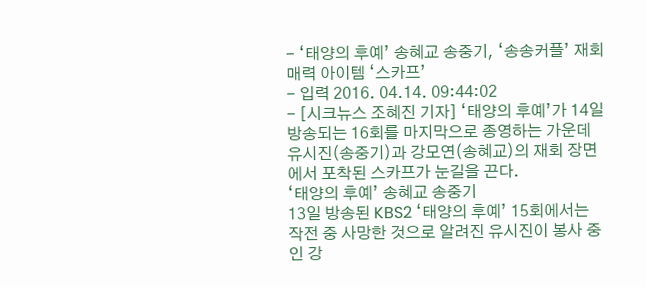- ‘태양의 후예’ 송혜교 송중기, ‘송송커플’ 재회 매력 아이템 ‘스카프’
- 입력 2016. 04.14. 09:44:02
- [시크뉴스 조혜진 기자] ‘태양의 후예’가 14일 방송되는 16회를 마지막으로 종영하는 가운데 유시진(송중기)과 강모연(송혜교)의 재회 장면에서 포착된 스카프가 눈길을 끈다.
‘태양의 후예’ 송혜교 송중기
13일 방송된 KBS2 ‘태양의 후예’ 15회에서는 작전 중 사망한 것으로 알려진 유시진이 봉사 중인 강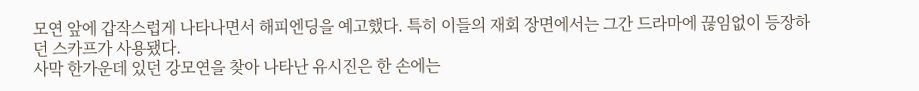모연 앞에 갑작스럽게 나타나면서 해피엔딩을 예고했다. 특히 이들의 재회 장면에서는 그간 드라마에 끊임없이 등장하던 스카프가 사용됐다.
사막 한가운데 있던 강모연을 찾아 나타난 유시진은 한 손에는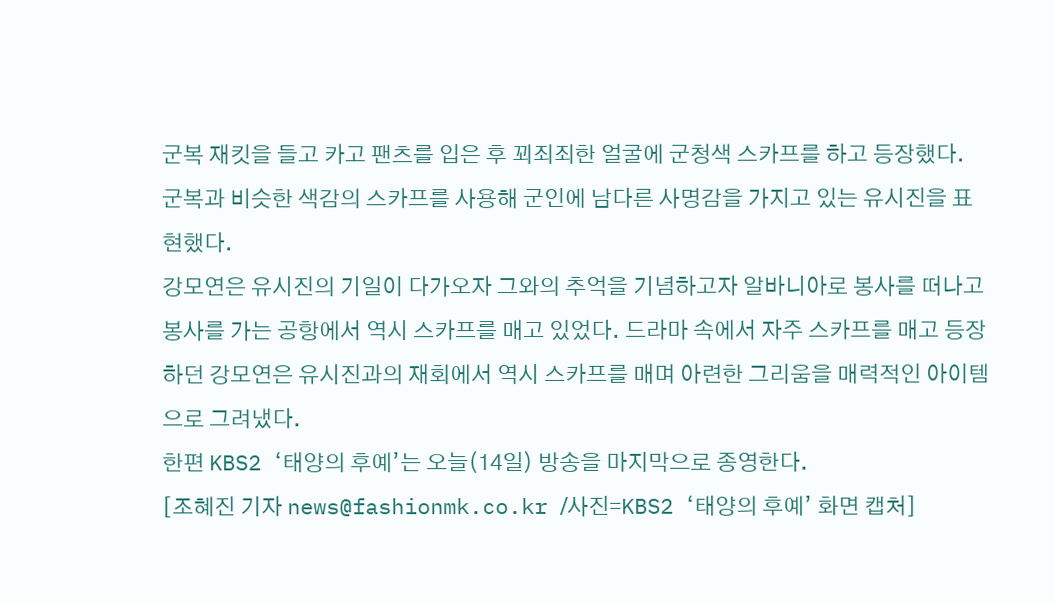군복 재킷을 들고 카고 팬츠를 입은 후 꾀죄죄한 얼굴에 군청색 스카프를 하고 등장했다. 군복과 비슷한 색감의 스카프를 사용해 군인에 남다른 사명감을 가지고 있는 유시진을 표현했다.
강모연은 유시진의 기일이 다가오자 그와의 추억을 기념하고자 알바니아로 봉사를 떠나고 봉사를 가는 공항에서 역시 스카프를 매고 있었다. 드라마 속에서 자주 스카프를 매고 등장하던 강모연은 유시진과의 재회에서 역시 스카프를 매며 아련한 그리움을 매력적인 아이템으로 그려냈다.
한편 KBS2 ‘태양의 후예’는 오늘(14일) 방송을 마지막으로 종영한다.
[조혜진 기자 news@fashionmk.co.kr /사진=KBS2 ‘태양의 후예’ 화면 캡처]